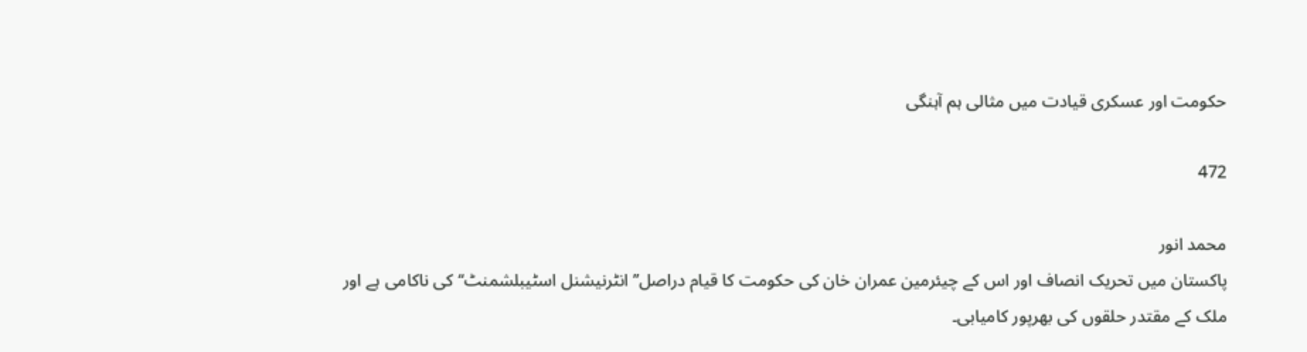حکومت اور عسکری قیادت میں مثالی ہم آہنگی

472

محمد انور
پاکستان میں تحریک انصاف اور اس کے چیئرمین عمران خان کی حکومت کا قیام دراصل’’انٹرنیشنل اسٹیبلشمنٹ‘‘ کی ناکامی ہے اور ملک کے مقتدر حلقوں کی بھرپور کامیابی۔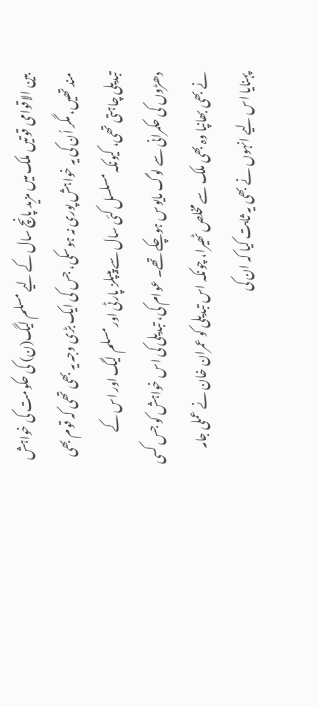بین الاقوامی قوتیں ملک میں مزید پانچ سال کے لیے مسلم لیگ(ن) کی حکومت کی خواہش مند تھیں، مگر اُن کی یہ خواہش پوری نہ ہوسکی، جس کی ایک بڑی وجہ یہ بھی تھی کہ قوم بھی تبدیلی چاہتی تھی، کیونکہ مسلسل کئی سال سے پیپلز پارٹی اور مسلم لیگ اور اس کے دھڑوں کی حکمرانی سے لوگ مایوس ہوچکے تھے۔ عوام کی، تبدیلی کی اس خواہش کو جس کسی نے بھی بھانپا وہ بھی ملک سے مخلص ٹھیرا، چونکہ اس تبدیلی کو عمران خان نے عملی جامہ پہنایا اس لیے انہوں نے بھی یہ ثابت کیا کہ ان کی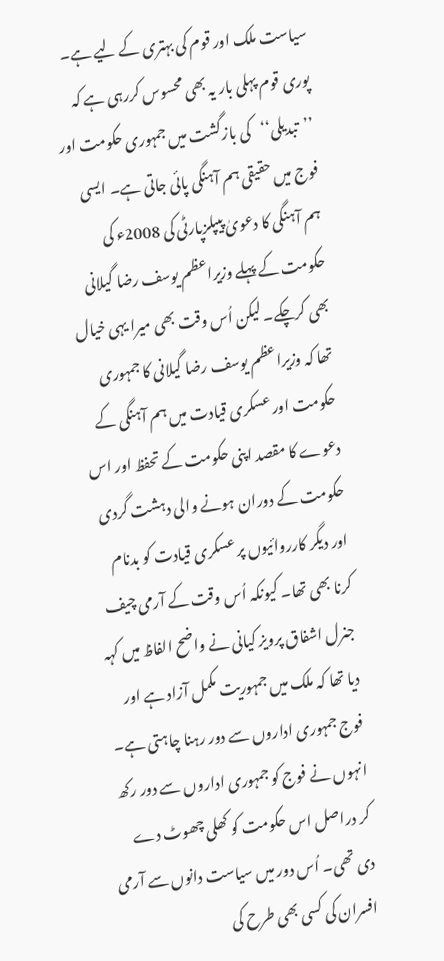سیاست ملک اور قوم کی بہتری کے لیے ہے۔
پوری قوم پہلی بار یہ بھی محسوس کررہی ہے کہ ’’تبدیلی‘‘کی بازگشت میں جمہوری حکومت اور فوج میں حقیقی ہم آہنگی پائی جاتی ہے۔ ایسی ہم آہنگی کا دعویٰ پیپلزپارٹی کی 2008ء کی حکومت کے پہلے وزیراعظم یوسف رضا گیلانی بھی کرچکے۔ لیکن اُس وقت بھی میرا یہی خیال تھا کہ وزیراعظم یوسف رضا گیلانی کا جمہوری حکومت اور عسکری قیادت میں ہم آہنگی کے دعوے کا مقصد اپنی حکومت کے تحفظ اور اس حکومت کے دوران ہونے والی دہشت گردی اور دیگر کارروائیوں پر عسکری قیادت کو بدنام کرنا بھی تھا۔ کیونکہ اُس وقت کے آرمی چیف جنرل اشفاق پرویز کیانی نے واضح الفاظ میں کہہ دیا تھا کہ ملک میں جمہوریت مکمل آزاد ہے اور فوج جمہوری اداروں سے دور رہنا چاہتی ہے۔ انہوں نے فوج کو جمہوری اداروں سے دور رکھ کر دراصل اس حکومت کو کھلی چھوٹ دے دی تھی۔ اُس دور میں سیاست دانوں سے آرمی افسران کی کسی بھی طرح کی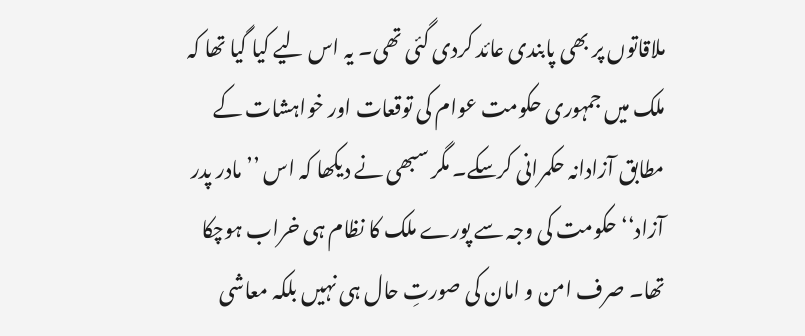ملاقاتوں پر بھی پابندی عائد کردی گئی تھی۔ یہ اس لیے کیا گیا تھا کہ ملک میں جمہوری حکومت عوام کی توقعات اور خواہشات کے مطابق آزادانہ حکمرانی کرسکے۔ مگر سبھی نے دیکھا کہ اس ’’مادر پدر آزاد‘‘ حکومت کی وجہ سے پورے ملک کا نظام ہی خراب ہوچکا تھا۔ صرف امن و امان کی صورتِ حال ہی نہیں بلکہ معاشی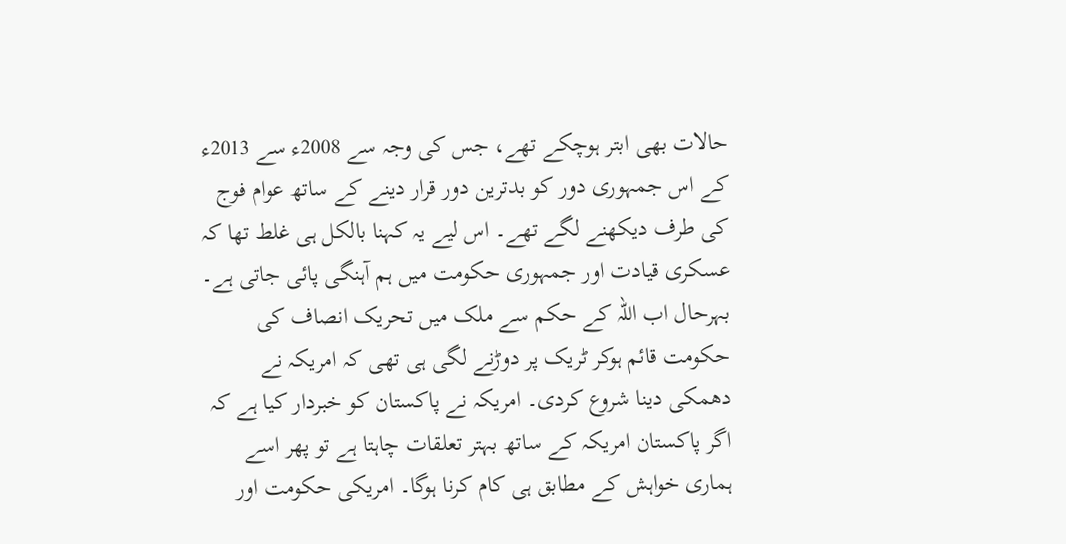حالات بھی ابتر ہوچکے تھے، جس کی وجہ سے 2008ء سے 2013ء کے اس جمہوری دور کو بدترین دور قرار دینے کے ساتھ عوام فوج کی طرف دیکھنے لگے تھے۔ اس لیے یہ کہنا بالکل ہی غلط تھا کہ عسکری قیادت اور جمہوری حکومت میں ہم آہنگی پائی جاتی ہے۔
بہرحال اب اللہ کے حکم سے ملک میں تحریک انصاف کی حکومت قائم ہوکر ٹریک پر دوڑنے لگی ہی تھی کہ امریکہ نے دھمکی دینا شروع کردی۔ امریکہ نے پاکستان کو خبردار کیا ہے کہ اگر پاکستان امریکہ کے ساتھ بہتر تعلقات چاہتا ہے تو پھر اسے ہماری خواہش کے مطابق ہی کام کرنا ہوگا۔ امریکی حکومت اور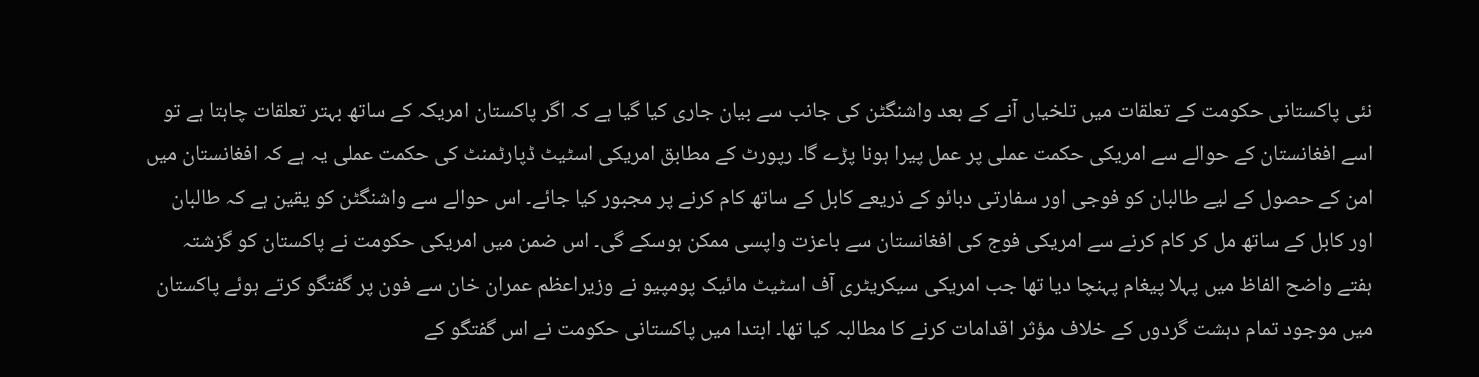نئی پاکستانی حکومت کے تعلقات میں تلخیاں آنے کے بعد واشنگٹن کی جانب سے بیان جاری کیا گیا ہے کہ اگر پاکستان امریکہ کے ساتھ بہتر تعلقات چاہتا ہے تو اسے افغانستان کے حوالے سے امریکی حکمت عملی پر عمل پیرا ہونا پڑے گا۔ رپورٹ کے مطابق امریکی اسٹیٹ ڈپارٹمنٹ کی حکمت عملی یہ ہے کہ افغانستان میں امن کے حصول کے لیے طالبان کو فوجی اور سفارتی دبائو کے ذریعے کابل کے ساتھ کام کرنے پر مجبور کیا جائے۔ اس حوالے سے واشنگٹن کو یقین ہے کہ طالبان اور کابل کے ساتھ مل کر کام کرنے سے امریکی فوج کی افغانستان سے باعزت واپسی ممکن ہوسکے گی۔ اس ضمن میں امریکی حکومت نے پاکستان کو گزشتہ ہفتے واضح الفاظ میں پہلا پیغام پہنچا دیا تھا جب امریکی سیکریٹری آف اسٹیٹ مائیک پومپیو نے وزیراعظم عمران خان سے فون پر گفتگو کرتے ہوئے پاکستان میں موجود تمام دہشت گردوں کے خلاف مؤثر اقدامات کرنے کا مطالبہ کیا تھا۔ ابتدا میں پاکستانی حکومت نے اس گفتگو کے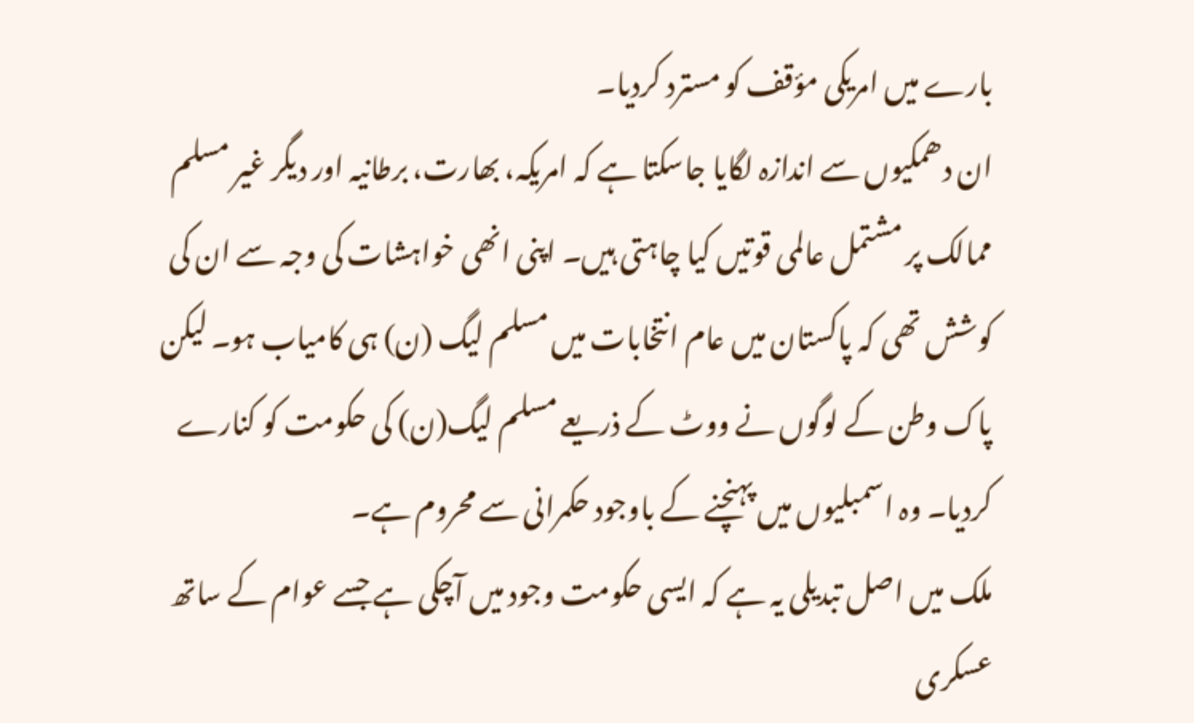بارے میں امریکی مؤقف کو مسترد کردیا۔
ان دھمکیوں سے اندازہ لگایا جاسکتا ہے کہ امریکہ، بھارت، برطانیہ اور دیگر غیر مسلم ممالک پر مشتمل عالمی قوتیں کیا چاہتی ہیں۔ اپنی انھی خواہشات کی وجہ سے ان کی کوشش تھی کہ پاکستان میں عام انتخابات میں مسلم لیگ (ن) ہی کامیاب ہو۔ لیکن پاک وطن کے لوگوں نے ووٹ کے ذریعے مسلم لیگ(ن) کی حکومت کو کنارے کردیا۔ وہ اسمبلیوں میں پہنچنے کے باوجود حکمرانی سے محروم ہے۔
ملک میں اصل تبدیلی یہ ہے کہ ایسی حکومت وجود میں آچکی ہے جسے عوام کے ساتھ عسکری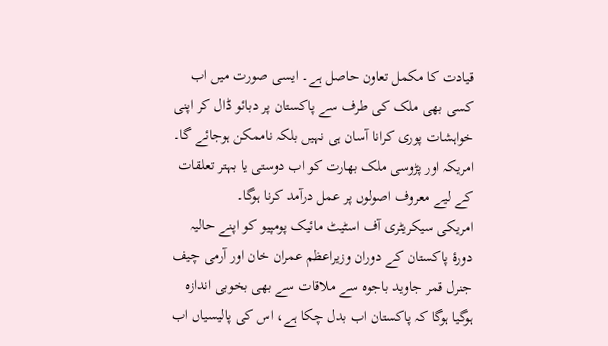قیادت کا مکمل تعاون حاصل ہے۔ ایسی صورت میں اب کسی بھی ملک کی طرف سے پاکستان پر دبائو ڈال کر اپنی خواہشات پوری کرانا آسان ہی نہیں بلکہ ناممکن ہوجائے گا۔
امریکہ اور پڑوسی ملک بھارت کو اب دوستی یا بہتر تعلقات کے لیے معروف اصولوں پر عمل درآمد کرنا ہوگا۔
امریکی سیکریٹری آف اسٹیٹ مائیک پومپیو کو اپنے حالیہ دورۂ پاکستان کے دوران وزیراعظم عمران خان اور آرمی چیف جنرل قمر جاوید باجوہ سے ملاقات سے بھی بخوبی اندازہ ہوگیا ہوگا کہ پاکستان اب بدل چکا ہے، اس کی پالیسیاں اب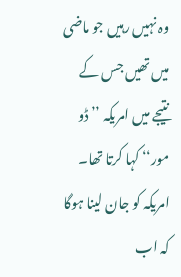وہ نہیں رہیں جو ماضی میں تھیں جس کے نتیجے میں امریکہ ’’ڈو مور‘‘ کہا کرتا تھا۔ امریکہ کو جان لینا ہوگا کہ اب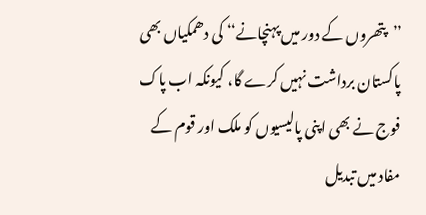’’پتھروں کے دور میں پہنچانے‘‘ کی دھمکیاں بھی پاکستان برداشت نہیں کرے گا، کیونکہ اب پاک فوج نے بھی اپنی پالیسیوں کو ملک اور قوم کے مفاد میں تبدیل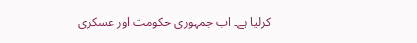کرلیا ہے۔ اب جمہوری حکومت اور عسکری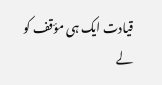قیادت ایک ہی مؤقف کو لے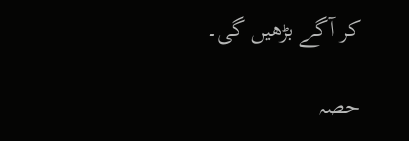کر آگے بڑھیں گی۔

حصہ